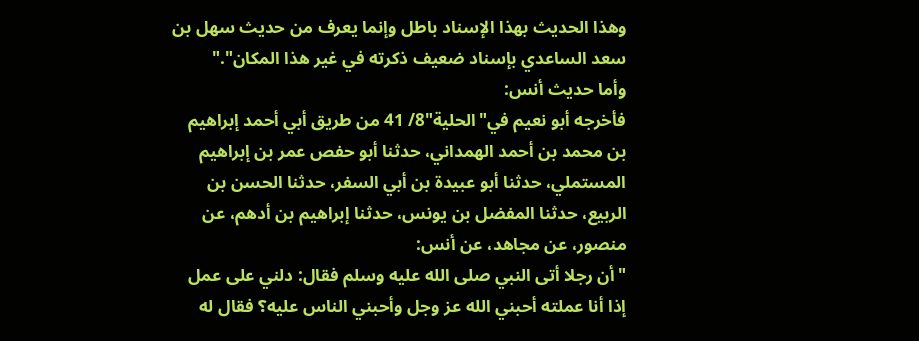وهذا الحديث بهذا الإسناد باطل وإنما يعرف من حديث سهل بن سعد الساعدي بإسناد ضعيف ذكرته في غير هذا المكان"."
وأما حديث أنس:
فأخرجه أبو نعيم في"الحلية"8/ 41 من طريق أبي أحمد إبراهيم بن محمد بن أحمد الهمداني، حدثنا أبو حفص عمر بن إبراهيم المستملي، حدثنا أبو عبيدة بن أبي السفر، حدثنا الحسن بن الربيع، حدثنا المفضل بن يونس، حدثنا إبراهيم بن أدهم، عن منصور، عن مجاهد، عن أنس:
"أن رجلا أتى النبي صلى الله عليه وسلم فقال: دلني على عمل إذا أنا عملته أحبني الله عز وجل وأحبني الناس عليه؟ فقال له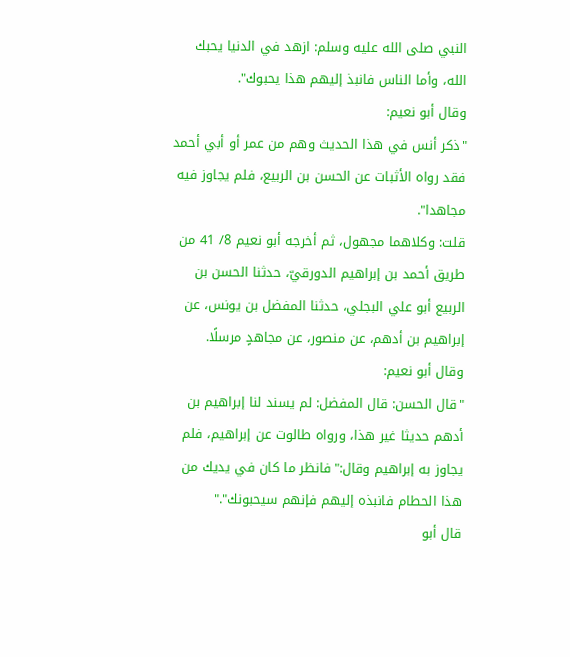النبي صلى الله عليه وسلم: ازهد في الدنيا يحبك الله، وأما الناس فانبذ إليهم هذا يحبوك".
وقال أبو نعيم:
"ذكر أنس في هذا الحديث وهم من عمر أو أبي أحمد فقد رواه الأثبات عن الحسن بن الربيع، فلم يجاوز فيه مجاهدا".
قلت: وكلاهما مجهول، ثم أخرجه أبو نعيم 8/ 41 من طريق أحمد بن إبراهيم الدورقيّ، حدثنا الحسن بن الربيع أبو علي البجلي، حدثنا المفضل بن يونس، عن إبراهيم بن أدهم، عن منصور، عن مجاهدٍ مرسلًا.
وقال أبو نعيم:
"قال الحسن: قال المفضل: لم يسند لنا إبراهيم بن أدهم حديثا غير هذا، ورواه طالوت عن إبراهيم، فلم يجاوز به إبراهيم وقال:"فانظر ما كان في يديك من هذا الحطام فانبذه إليهم فإنهم سيحبونك"."
قال أبو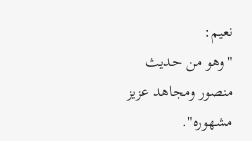نعيم:
"وهو من حديث منصور ومجاهد عزيز مشهوره".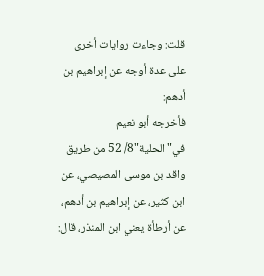قلت: وجاءت روايات أخرى على عدة أوجه عن إبراهيم بن أدهم:
فأخرجه أبو نعيم في"الحلية"8/ 52 من طريق واقد بن موسى المصيصي، عن ابن كثير، عن إبراهيم بن أدهم، عن أرطأة يعني ابن المنذر، قال: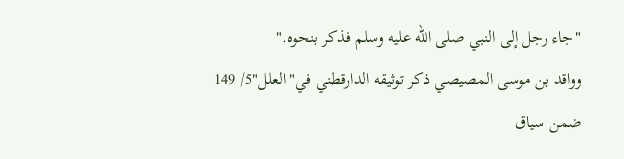"جاء رجل إلى النبي صلى الله عليه وسلم فذكر بنحوه."
وواقد بن موسى المصيصي ذكر توثيقه الدارقطني في"العلل"5/ 149 ضمن سياق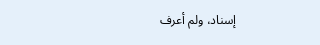إسناد، ولم أعرف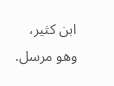ابن كثير، وهو مرسل.